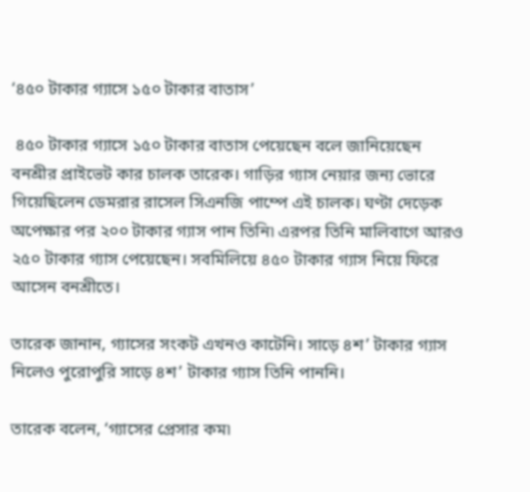‘৪৫০ টাকার গ্যাসে ১৫০ টাকার বাতাস’

 ৪৫০ টাকার গ্যাসে ১৫০ টাকার বাতাস পেয়েছেন বলে জানিয়েছেন বনশ্রীর প্রাইভেট কার চালক তারেক। গাড়ির গ্যাস নেয়ার জন্য ভোরে গিয়েছিলেন ডেমরার রাসেল সিএনজি পাম্পে এই চালক। ঘণ্টা দেড়েক অপেক্ষার পর ২০০ টাকার গ্যাস পান তিনি৷ এরপর তিনি মালিবাগে আরও ২৫০ টাকার গ্যাস পেয়েছেন। সবমিলিয়ে ৪৫০ টাকার গ্যাস নিয়ে ফিরে আসেন বনশ্রীতে।

তারেক জানান, গ্যাসের সংকট এখনও কাটেনি। সাড়ে ৪শ’ টাকার গ্যাস নিলেও পুরোপুরি সাড়ে ৪শ’ টাকার গ্যাস তিনি পাননি।

তারেক বলেন, ‘গ্যাসের প্রেসার কম৷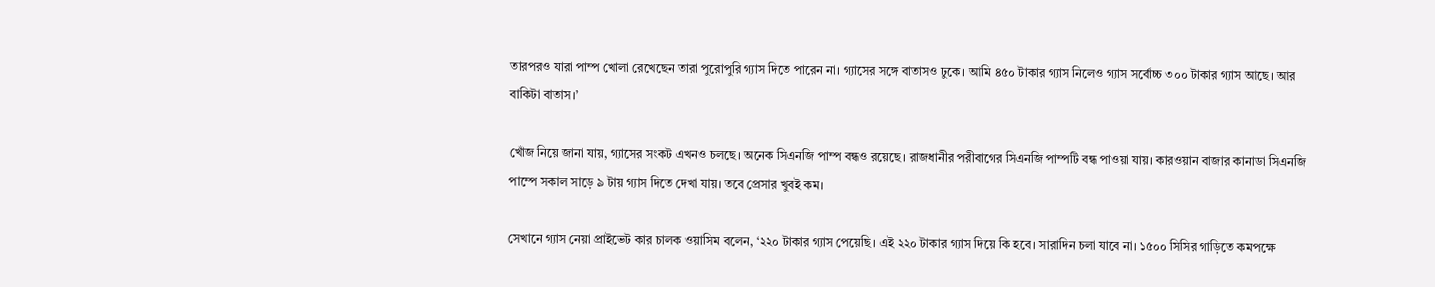তারপরও যারা পাম্প খোলা রেখেছেন তারা পুরোপুরি গ্যাস দিতে পারেন না। গ্যাসের সঙ্গে বাতাসও ঢুকে। আমি ৪৫০ টাকার গ্যাস নিলেও গ্যাস সর্বোচ্চ ৩০০ টাকার গ্যাস আছে। আর বাকিটা বাতাস।’

খোঁজ নিয়ে জানা যায়, গ্যাসের সংকট এখনও চলছে। অনেক সিএনজি পাম্প বন্ধও রয়েছে। রাজধানীর পরীবাগের সিএনজি পাম্পটি বন্ধ পাওয়া যায়। কারওয়ান বাজার কানাডা সিএনজি পাম্পে সকাল সাড়ে ৯ টায় গ্যাস দিতে দেখা যায়। তবে প্রেসার খুবই কম।

সেখানে গ্যাস নেয়া প্রাইভেট কার চালক ওয়াসিম বলেন, ‘২২০ টাকার গ্যাস পেয়েছি। এই ২২০ টাকার গ্যাস দিয়ে কি হবে। সারাদিন চলা যাবে না। ১৫০০ সিসির গাড়িতে কমপক্ষে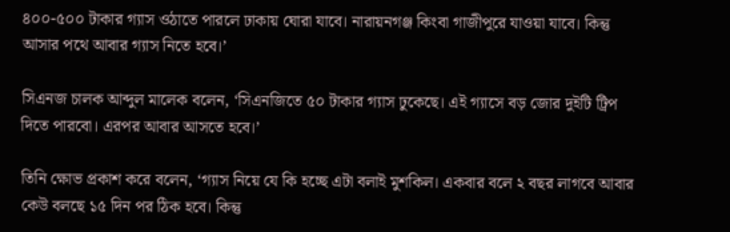৪০০-৫০০ টাকার গ্যাস ওঠাতে পারলে ঢাকায় ঘোরা যাবে। নারায়নগঞ্জ কিংবা গাজীপুরে যাওয়া যাবে। কিন্তু আসার পথে আবার গ্যাস নিতে হবে।’

সিএনজ চালক আব্দুল মালেক বলেন, ‘সিএনজিতে ৫০ টাকার গ্যাস ঢুকেছে। এই গ্যাসে বড় জোর দুইটি ট্রিপ দিতে পারবো। এরপর আবার আসতে হবে।’

তিনি ক্ষোভ প্রকাশ করে বলেন, ‘গ্যাস নিয়ে যে কি হচ্ছে এটা বলাই মুশকিল। একবার বলে ২ বছর লাগবে আবার কেউ বলছে ১৫ দিন পর ঠিক হবে। কিন্তু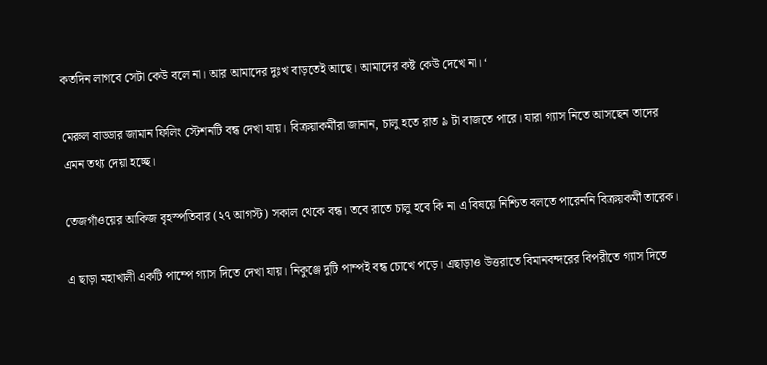কতদিন লাগবে সেটা কেউ বলে না। আর আমাদের দুঃখ বাড়তেই আছে। আমাদের কষ্ট কেউ দেখে না। ‘

মেরুল বাড্ডার জামান ফিলিং স্টেশনটি বন্ধ দেখা যায়। বিক্রয়াকর্মীরা জানান, চালু হতে রাত ৯ টা বাজতে পারে। যারা গ্যাস নিতে আসছেন তাদের এমন তথ্য দেয়া হচ্ছে।

তেজগাঁওয়ের আকিজ বৃহস্পতিবার (২৭ আগস্ট) সকাল থেকে বন্ধ। তবে রাতে চালু হবে কি না এ বিষয়ে নিশ্চিত বলতে পারেননি বিক্রয়কর্মী তারেক।

এ ছাড়া মহাখালী একটি পাম্পে গ্যাস দিতে দেখা যায়। নিকুঞ্জে দুটি পাম্পই বন্ধ চোখে পড়ে। এছাড়াও উত্তরাতে বিমানবন্দরের বিপরীতে গ্যাস দিতে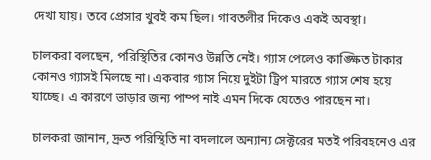দেখা যায়। তবে প্রেসার খুবই কম ছিল। গাবতলীর দিকেও একই অবস্থা।

চালকরা বলছেন, পরিস্থিতির কোনও উন্নতি নেই। গ্যাস পেলেও কাঙ্ক্ষিত টাকার কোনও গ্যাসই মিলছে না। একবার গ্যাস নিয়ে দুইটা ট্রিপ মারতে গ্যাস শেষ হয়ে যাচ্ছে। এ কারণে ভাড়ার জন্য পাম্প নাই এমন দিকে যেতেও পারছেন না।

চালকরা জানান, দ্রুত পরিস্থিতি না বদলালে অন্যান্য সেক্টরের মতই পরিবহনেও এর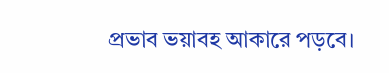প্রভাব ভয়াবহ আকারে পড়বে।